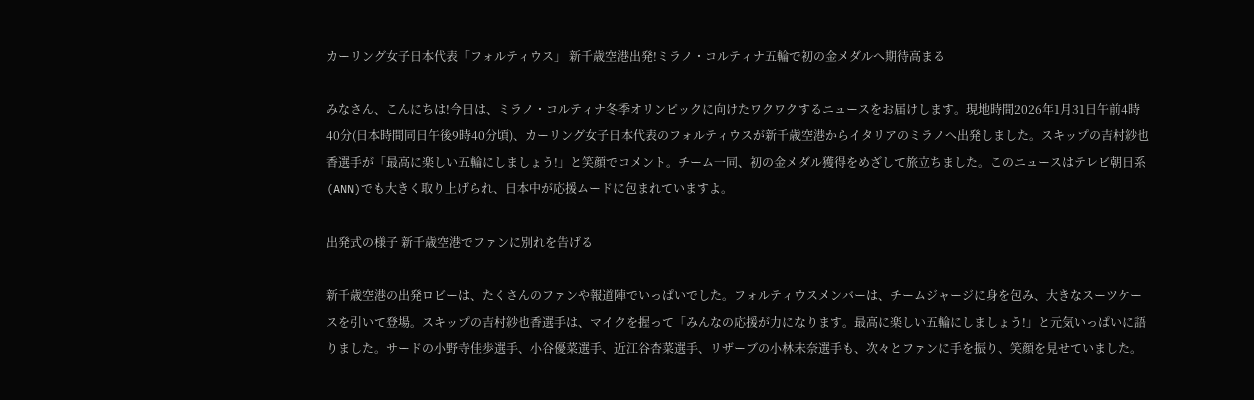カーリング女子日本代表「フォルティウス」 新千歳空港出発!ミラノ・コルティナ五輪で初の金メダルへ期待高まる

みなさん、こんにちは!今日は、ミラノ・コルティナ冬季オリンピックに向けたワクワクするニュースをお届けします。現地時間2026年1月31日午前4時40分(日本時間同日午後9時40分頃)、カーリング女子日本代表のフォルティウスが新千歳空港からイタリアのミラノへ出発しました。スキップの吉村紗也香選手が「最高に楽しい五輪にしましょう!」と笑顔でコメント。チーム一同、初の金メダル獲得をめざして旅立ちました。このニュースはテレビ朝日系(ANN)でも大きく取り上げられ、日本中が応援ムードに包まれていますよ。

出発式の様子 新千歳空港でファンに別れを告げる

新千歳空港の出発ロビーは、たくさんのファンや報道陣でいっぱいでした。フォルティウスメンバーは、チームジャージに身を包み、大きなスーツケースを引いて登場。スキップの吉村紗也香選手は、マイクを握って「みんなの応援が力になります。最高に楽しい五輪にしましょう!」と元気いっぱいに語りました。サードの小野寺佳歩選手、小谷優菜選手、近江谷杏菜選手、リザーブの小林未奈選手も、次々とファンに手を振り、笑顔を見せていました。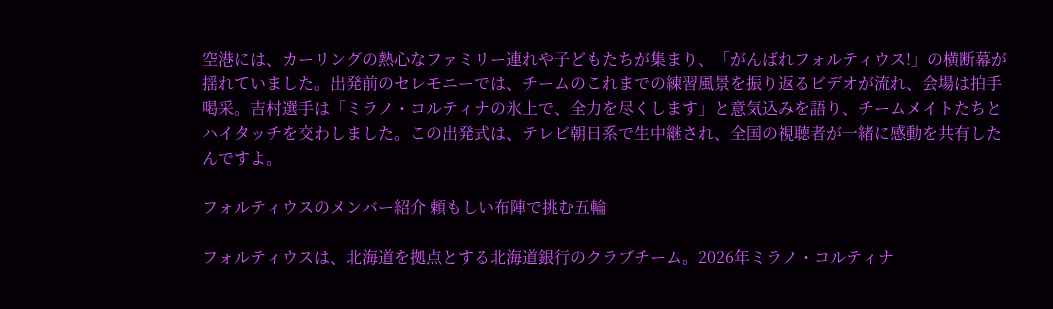空港には、カーリングの熱心なファミリー連れや子どもたちが集まり、「がんばれフォルティウス!」の横断幕が揺れていました。出発前のセレモニーでは、チームのこれまでの練習風景を振り返るビデオが流れ、会場は拍手喝采。吉村選手は「ミラノ・コルティナの氷上で、全力を尽くします」と意気込みを語り、チームメイトたちとハイタッチを交わしました。この出発式は、テレビ朝日系で生中継され、全国の視聴者が一緒に感動を共有したんですよ。

フォルティウスのメンバー紹介 頼もしい布陣で挑む五輪

フォルティウスは、北海道を拠点とする北海道銀行のクラブチーム。2026年ミラノ・コルティナ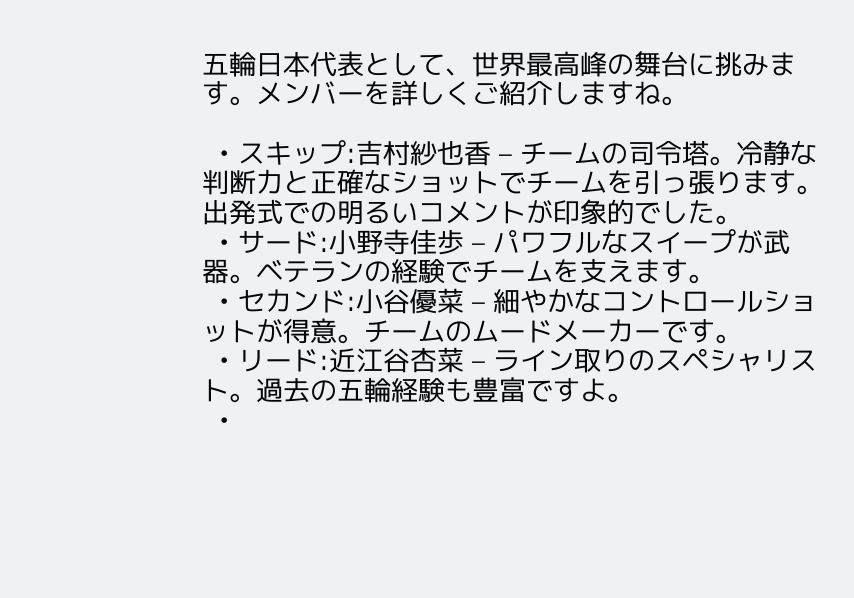五輪日本代表として、世界最高峰の舞台に挑みます。メンバーを詳しくご紹介しますね。

  • スキップ:吉村紗也香 – チームの司令塔。冷静な判断力と正確なショットでチームを引っ張ります。出発式での明るいコメントが印象的でした。
  • サード:小野寺佳歩 – パワフルなスイープが武器。ベテランの経験でチームを支えます。
  • セカンド:小谷優菜 – 細やかなコントロールショットが得意。チームのムードメーカーです。
  • リード:近江谷杏菜 – ライン取りのスペシャリスト。過去の五輪経験も豊富ですよ。
  •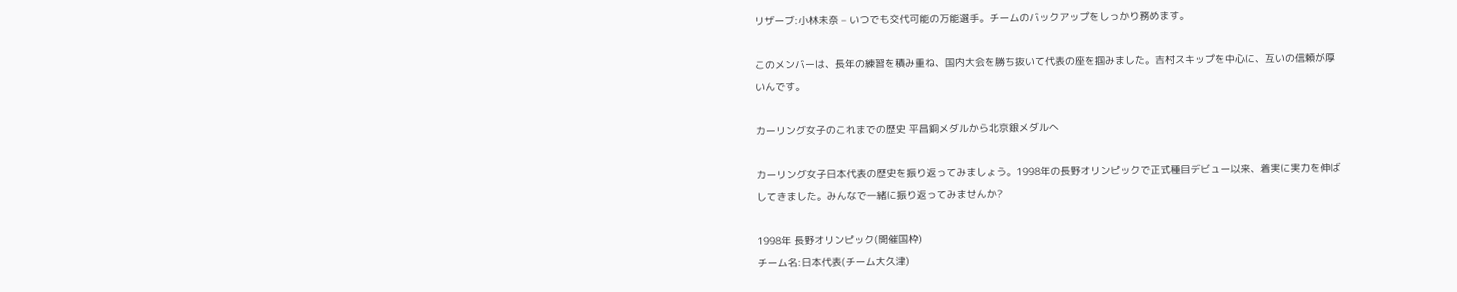リザーブ:小林未奈 – いつでも交代可能の万能選手。チームのバックアップをしっかり務めます。

このメンバーは、長年の練習を積み重ね、国内大会を勝ち抜いて代表の座を掴みました。吉村スキップを中心に、互いの信頼が厚いんです。

カーリング女子のこれまでの歴史 平昌銅メダルから北京銀メダルへ

カーリング女子日本代表の歴史を振り返ってみましょう。1998年の長野オリンピックで正式種目デビュー以来、着実に実力を伸ばしてきました。みんなで一緒に振り返ってみませんか?

1998年 長野オリンピック(開催国枠)
チーム名:日本代表(チーム大久津)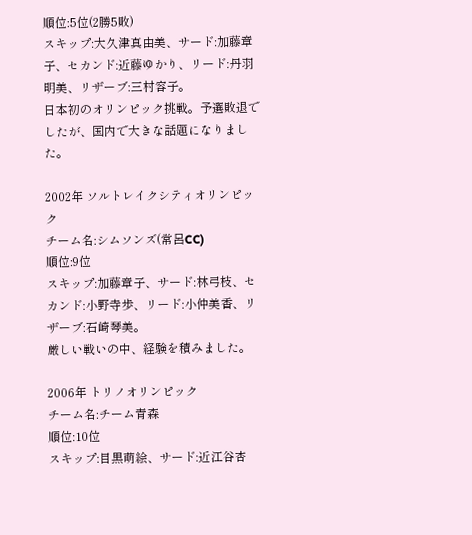順位:5位(2勝5敗)
スキップ:大久津真由美、サード:加藤章子、セカンド:近藤ゆかり、リード:丹羽明美、リザーブ:三村容子。
日本初のオリンピック挑戦。予選敗退でしたが、国内で大きな話題になりました。

2002年 ソルトレイクシティオリンピック
チーム名:シムソンズ(常呂CC)
順位:9位
スキップ:加藤章子、サード:林弓枝、セカンド:小野寺歩、リード:小仲美香、リザーブ:石崎琴美。
厳しい戦いの中、経験を積みました。

2006年 トリノオリンピック
チーム名:チーム青森
順位:10位
スキップ:目黒萌絵、サード:近江谷杏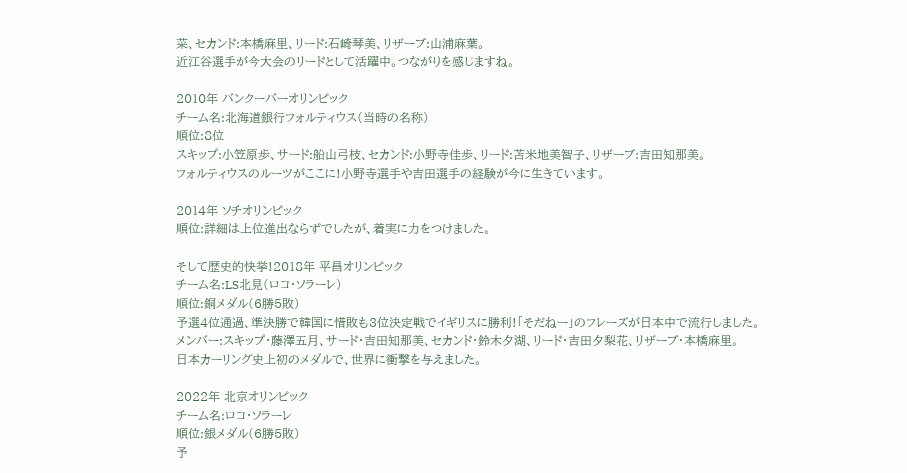菜、セカンド:本橋麻里、リード:石崎琴美、リザーブ:山浦麻葉。
近江谷選手が今大会のリードとして活躍中。つながりを感じますね。

2010年 バンクーバーオリンピック
チーム名:北海道銀行フォルティウス(当時の名称)
順位:8位
スキップ:小笠原歩、サード:船山弓枝、セカンド:小野寺佳歩、リード:苫米地美智子、リザーブ:吉田知那美。
フォルティウスのルーツがここに!小野寺選手や吉田選手の経験が今に生きています。

2014年 ソチオリンピック
順位:詳細は上位進出ならずでしたが、着実に力をつけました。

そして歴史的快挙!2018年 平昌オリンピック
チーム名:LS北見(ロコ・ソラーレ)
順位:銅メダル(6勝5敗)
予選4位通過、準決勝で韓国に惜敗も3位決定戦でイギリスに勝利!「そだねー」のフレーズが日本中で流行しました。
メンバー:スキップ・藤澤五月、サード・吉田知那美、セカンド・鈴木夕湖、リード・吉田夕梨花、リザーブ・本橋麻里。
日本カーリング史上初のメダルで、世界に衝撃を与えました。

2022年 北京オリンピック
チーム名:ロコ・ソラーレ
順位:銀メダル(6勝5敗)
予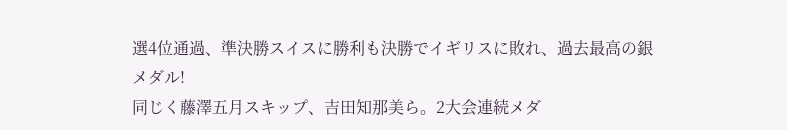選4位通過、準決勝スイスに勝利も決勝でイギリスに敗れ、過去最高の銀メダル!
同じく藤澤五月スキップ、吉田知那美ら。2大会連続メダ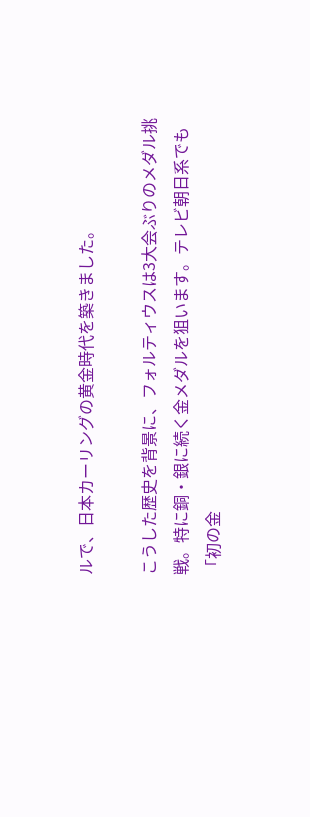ルで、日本カーリングの黄金時代を築きました。

こうした歴史を背景に、フォルティウスは3大会ぶりのメダル挑戦。特に銅・銀に続く金メダルを狙います。テレビ朝日系でも「初の金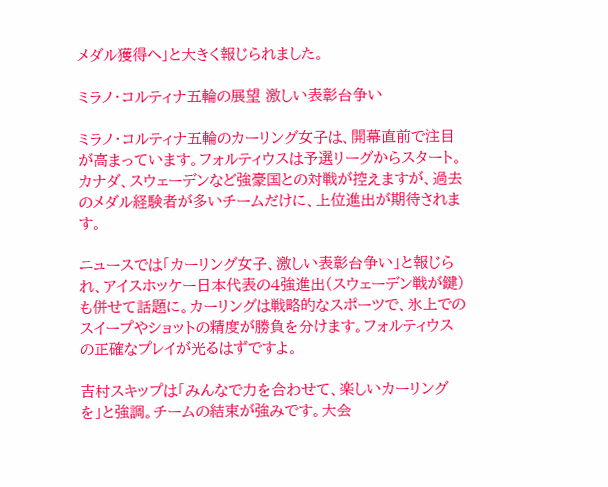メダル獲得へ」と大きく報じられました。

ミラノ・コルティナ五輪の展望 激しい表彰台争い

ミラノ・コルティナ五輪のカーリング女子は、開幕直前で注目が高まっています。フォルティウスは予選リーグからスタート。カナダ、スウェーデンなど強豪国との対戦が控えますが、過去のメダル経験者が多いチームだけに、上位進出が期待されます。

ニュースでは「カーリング女子、激しい表彰台争い」と報じられ、アイスホッケー日本代表の4強進出(スウェーデン戦が鍵)も併せて話題に。カーリングは戦略的なスポーツで、氷上でのスイープやショットの精度が勝負を分けます。フォルティウスの正確なプレイが光るはずですよ。

吉村スキップは「みんなで力を合わせて、楽しいカーリングを」と強調。チームの結束が強みです。大会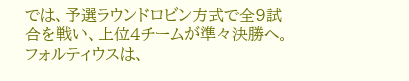では、予選ラウンドロビン方式で全9試合を戦い、上位4チームが準々決勝へ。フォルティウスは、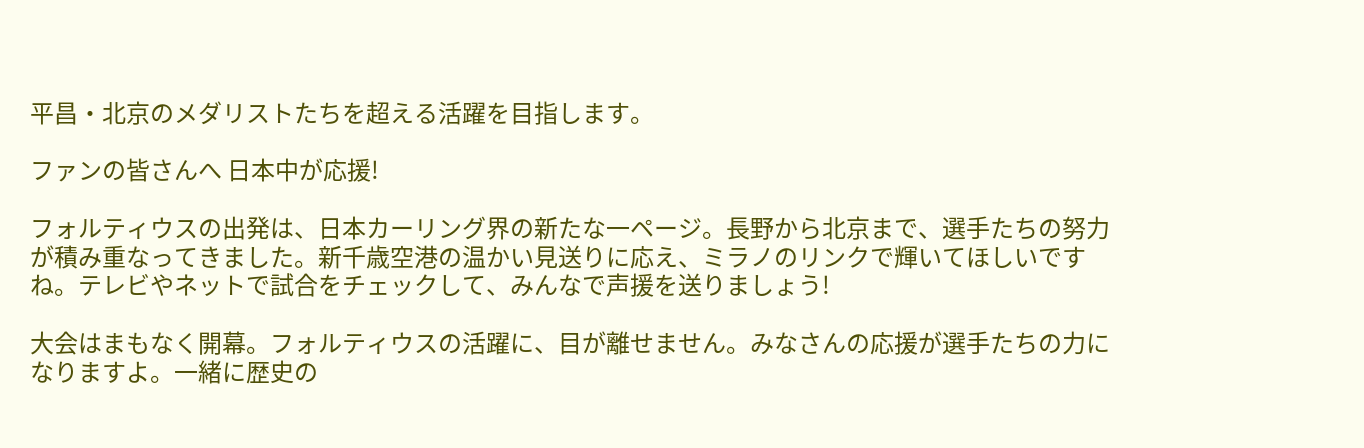平昌・北京のメダリストたちを超える活躍を目指します。

ファンの皆さんへ 日本中が応援!

フォルティウスの出発は、日本カーリング界の新たな一ページ。長野から北京まで、選手たちの努力が積み重なってきました。新千歳空港の温かい見送りに応え、ミラノのリンクで輝いてほしいですね。テレビやネットで試合をチェックして、みんなで声援を送りましょう!

大会はまもなく開幕。フォルティウスの活躍に、目が離せません。みなさんの応援が選手たちの力になりますよ。一緒に歴史の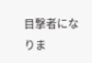目撃者になりま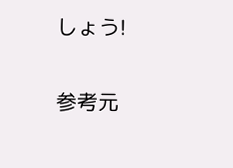しょう!

参考元